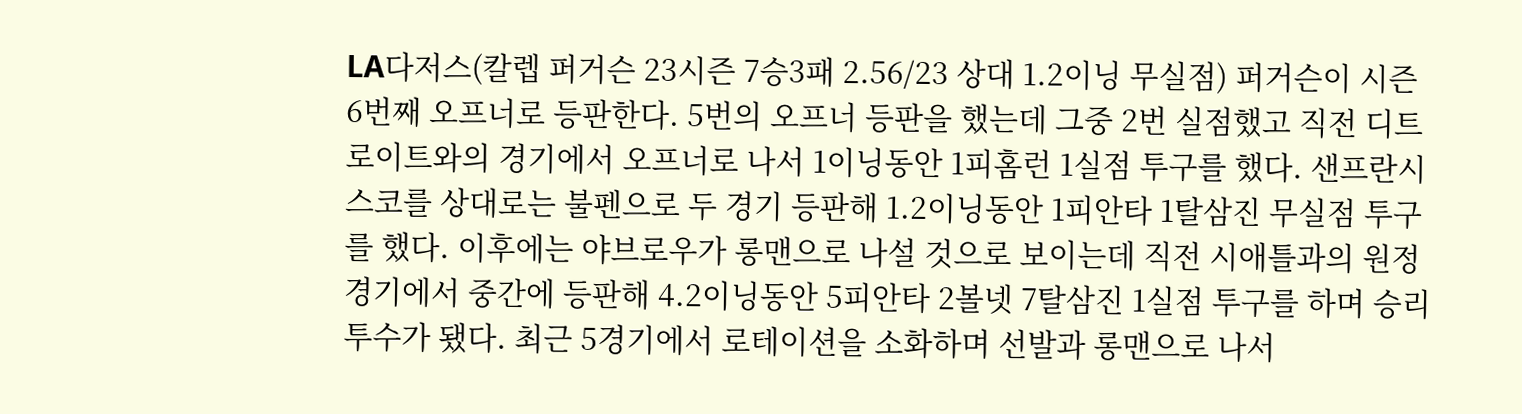LA다저스(칼렙 퍼거슨 23시즌 7승3패 2.56/23 상대 1.2이닝 무실점) 퍼거슨이 시즌 6번째 오프너로 등판한다. 5번의 오프너 등판을 했는데 그중 2번 실점했고 직전 디트로이트와의 경기에서 오프너로 나서 1이닝동안 1피홈런 1실점 투구를 했다. 샌프란시스코를 상대로는 불펜으로 두 경기 등판해 1.2이닝동안 1피안타 1탈삼진 무실점 투구를 했다. 이후에는 야브로우가 롱맨으로 나설 것으로 보이는데 직전 시애틀과의 원정 경기에서 중간에 등판해 4.2이닝동안 5피안타 2볼넷 7탈삼진 1실점 투구를 하며 승리투수가 됐다. 최근 5경기에서 로테이션을 소화하며 선발과 롱맨으로 나서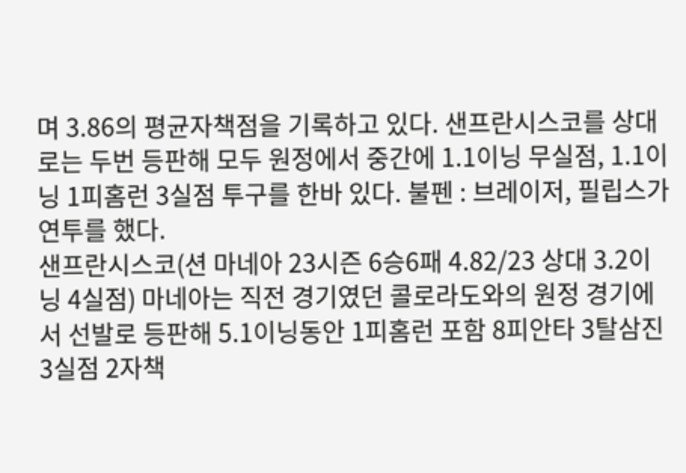며 3.86의 평균자책점을 기록하고 있다. 샌프란시스코를 상대로는 두번 등판해 모두 원정에서 중간에 1.1이닝 무실점, 1.1이닝 1피홈런 3실점 투구를 한바 있다. 불펜 : 브레이저, 필립스가 연투를 했다.
샌프란시스코(션 마네아 23시즌 6승6패 4.82/23 상대 3.2이닝 4실점) 마네아는 직전 경기였던 콜로라도와의 원정 경기에서 선발로 등판해 5.1이닝동안 1피홈런 포함 8피안타 3탈삼진 3실점 2자책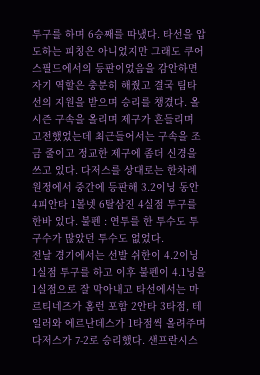투구를 하며 6승째를 따냈다. 타선을 압도하는 피칭은 아니었지만 그래도 쿠어스필드에서의 등판이었음을 감안하면 자기 역할은 충분히 해줬고 결국 팀타선의 지원을 받으며 승리를 챙겼다. 올 시즌 구속을 올리며 제구가 흔들리며 고전했었는데 최근들어서는 구속을 조금 줄이고 정교한 제구에 좀더 신경을 쓰고 있다. 다저스를 상대로는 한차례 원정에서 중간에 등판해 3.2이닝 동안 4피안타 1볼넷 6탈삼진 4실점 투구를 한바 있다. 불펜 : 연투를 한 투수도 투구수가 많았던 투수도 없었다.
전날 경기에서는 선발 쉬한이 4.2이닝 1실점 투구를 하고 이후 불펜이 4.1닝을 1실점으로 잘 막아내고 타선에서는 마르티네즈가 홈런 포함 2안타 3타점, 테일러와 에르난데스가 1타점씩 올려주며 다저스가 7-2로 승리했다. 샌프란시스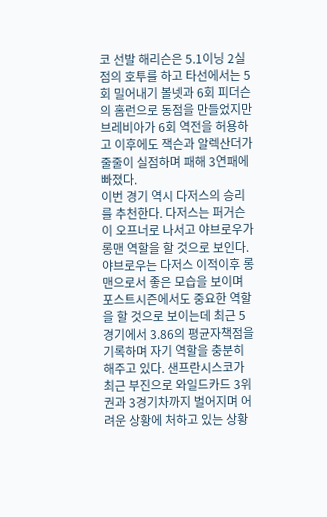코 선발 해리슨은 5.1이닝 2실점의 호투를 하고 타선에서는 5회 밀어내기 볼넷과 6회 피더슨의 홈런으로 동점을 만들었지만 브레비아가 6회 역전을 허용하고 이후에도 잭슨과 알렉산더가 줄줄이 실점하며 패해 3연패에 빠졌다.
이번 경기 역시 다저스의 승리를 추천한다. 다저스는 퍼거슨이 오프너로 나서고 야브로우가 롱맨 역할을 할 것으로 보인다. 야브로우는 다저스 이적이후 롱맨으로서 좋은 모습을 보이며 포스트시즌에서도 중요한 역할을 할 것으로 보이는데 최근 5경기에서 3.86의 평균자책점을 기록하며 자기 역할을 충분히 해주고 있다. 샌프란시스코가 최근 부진으로 와일드카드 3위권과 3경기차까지 벌어지며 어려운 상황에 처하고 있는 상황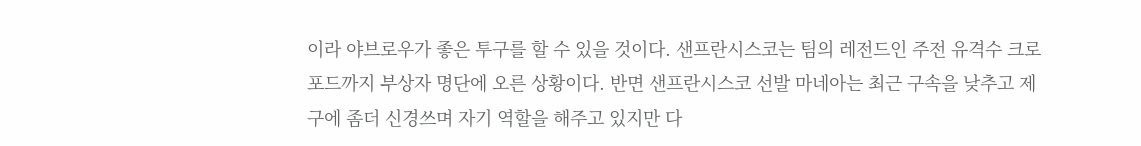이라 야브로우가 좋은 투구를 할 수 있을 것이다. 샌프란시스코는 팀의 레전드인 주전 유격수 크로포드까지 부상자 명단에 오른 상황이다. 반면 샌프란시스코 선발 마네아는 최근 구속을 낮추고 제구에 좀더 신경쓰며 자기 역할을 해주고 있지만 다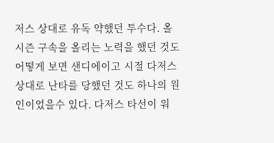저스 상대로 유독 약했던 투수다. 올시즌 구속을 올리는 노력을 했던 것도 어떻게 보면 샌디에이고 시절 다저스 상대로 난타를 당했던 것도 하나의 원인이었을수 있다. 다저스 타선이 워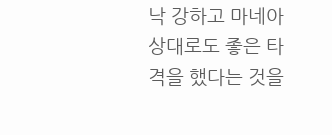낙 강하고 마네아 상대로도 좋은 타격을 했다는 것을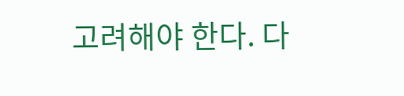고려해야 한다. 다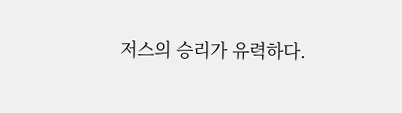저스의 승리가 유력하다.